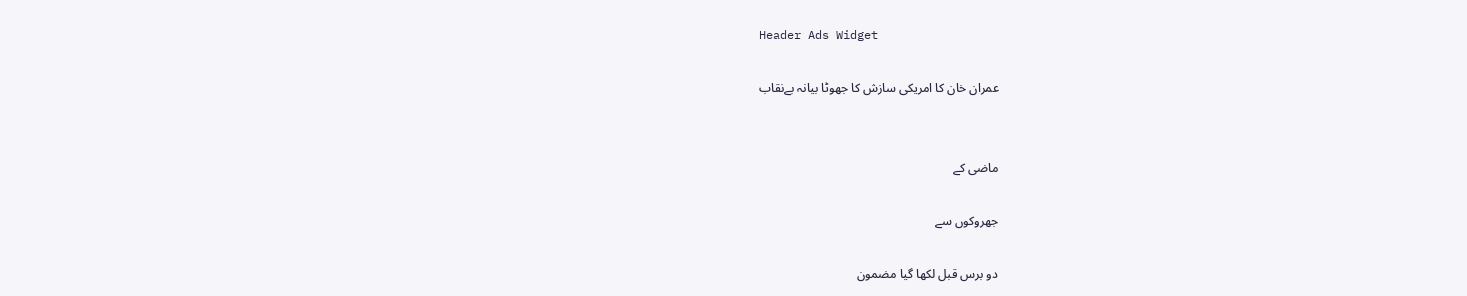Header Ads Widget

عمران خان کا امریکی سازش کا جھوٹا بیانہ بےنقاب


ماضی کے

جھروکوں سے

دو برس قبل لکھا گیا مضمون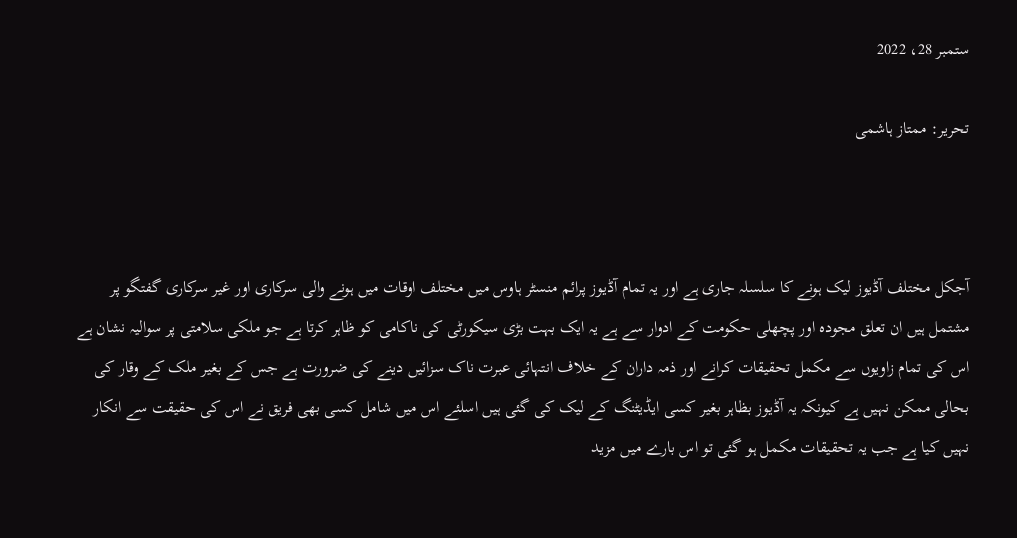ستمبر 28، 2022

تحریر: ممتاز ہاشمی



آجکل مختلف آڈیوز لیک ہونے کا سلسلہ جاری ہے اور یہ تمام آڈیوز پرائم منسٹر ہاوس میں مختلف اوقات میں ہونے والی سرکاری اور غیر سرکاری گفتگو پر مشتمل ہیں ان تعلق مجودہ اور پچھلی حکومت کے ادوار سے ہے یہ ایک بہت بڑی سیکورٹی کی ناکامی کو ظاہر کرتا ہے جو ملکی سلامتی پر سوالیہ نشان ہے اس کی تمام زاویوں سے مکمل تحقیقات کرانے اور ذمہ داران کے خلاف انتہائی عبرت ناک سزائیں دینے کی ضرورت ہے جس کے بغیر ملک کے وقار کی بحالی ممکن نہیں ہے کیونکہ یہ آڈیوز بظاہر بغیر کسی ایڈیٹنگ کے لیک کی گئی ہیں اسلئے اس میں شامل کسی بھی فریق نے اس کی حقیقت سے انکار نہیں کیا ہے جب یہ تحقیقات مکمل ہو گئی تو اس بارے میں مزید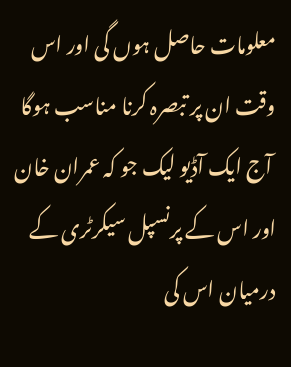معلومات حاصل ہوں گی اور اس وقت ان پر تبصرہ کرنا مناسب ہوگا
 آج ایک آڈیو لیک جو کہ عمران خان اور اس کے پرنسپل سیکرٹری کے درمیان اس کی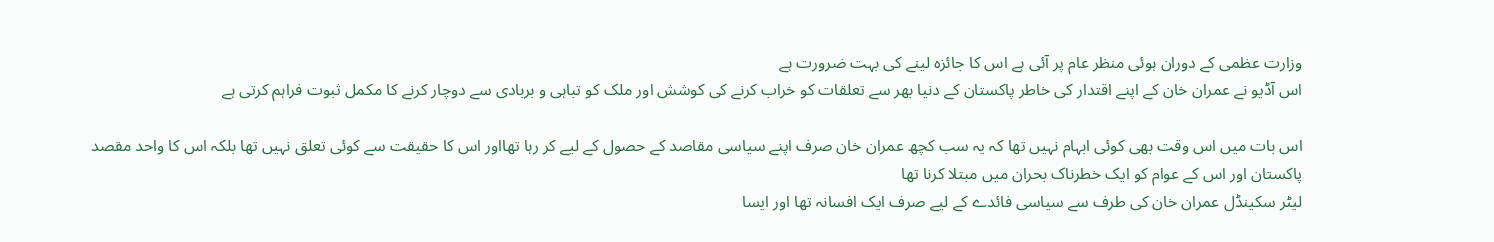وزارت عظمی کے دوران ہوئی منظر عام پر آئی ہے اس کا جائزہ لینے کی بہت ضرورت ہے
اس آڈیو نے عمران خان کے اپنے اقتدار کی خاطر پاکستان کے دنیا بھر سے تعلقات کو خراب کرنے کی کوشش اور ملک کو تباہی و بربادی سے دوچار کرنے کا مکمل ثبوت فراہم کرتی ہے

اس بات میں اس وقت بھی کوئی ابہام نہیں تھا کہ یہ سب کچھ عمران خان صرف اپنے سیاسی مقاصد کے حصول کے لیے کر رہا تھااور اس کا حقیقت سے کوئی تعلق نہیں تھا بلکہ اس کا واحد مقصد پاکستان اور اس کے عوام کو ایک خطرناک بحران میں مبتلا کرنا تھا
لیٹر سکینڈل عمران خان کی طرف سے سیاسی فائدے کے لیے صرف ایک افسانہ تھا اور ایسا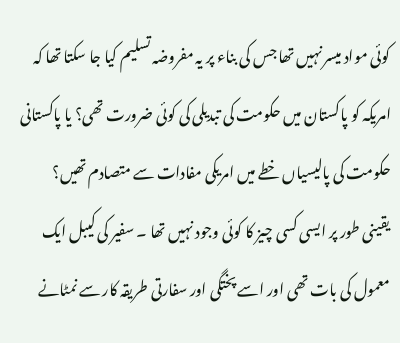کوئی مواد میسر نہیں تھا جس کی بناء پر یہ مفروضہ تسلیم کیا جا سکتا تھا کہ امریکہ کو پاکستان میں حکومت کی تبدیلی کی کوئی ضرورت تھی؟ یا پاکستانی حکومت کی پالیسیاں خطے میں امریکی مفادات سے متصادم تھیں؟
یقینی طور پر ایسی کسی چیز کا کوئی وجود نہیں تھا ۔ سفیر کی کیبل ایک معمول کی بات تھی اور اسے پختگی اور سفارتی طریقہ کار سے نمٹانے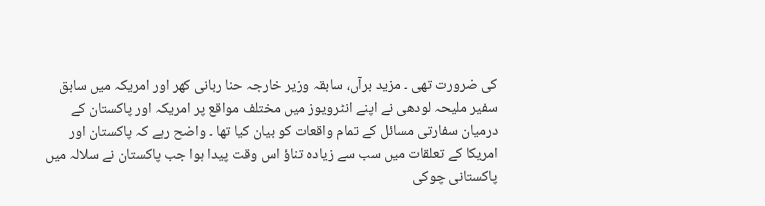کی ضرورت تھی ۔ مزید برآں، سابقہ وزیر خارجہ حنا ربانی کھر اور امریکہ میں سابق سفیر ملیحہ لودھی نے اپنے انٹرویوز میں مختلف مواقع پر امریکہ اور پاکستان کے درمیان سفارتی مسائل کے تمام واقعات کو بیان کیا تھا ۔ واضح رہے کہ پاکستان اور امریکا کے تعلقات میں سب سے زیادہ تناؤ اس وقت پیدا ہوا جب پاکستان نے سلالہ میں پاکستانی چوکی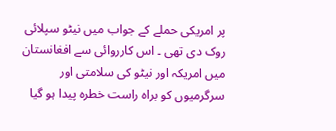پر امریکی حملے کے جواب میں نیٹو سپلائی روک دی تھی ۔ اس کارروائی سے افغانستان میں امریکہ اور نیٹو کی سلامتی اور سرگرمیوں کو براہ راست خطرہ پیدا ہو گیا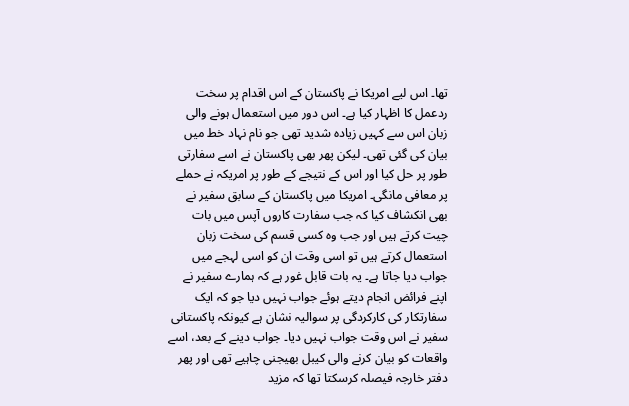تھا۔ اس لیے امریکا نے پاکستان کے اس اقدام پر سخت ردعمل کا اظہار کیا ہے۔ اس دور میں استعمال ہونے والی زبان اس سے کہیں زیادہ شدید تھی جو نام نہاد خط میں بیان کی گئی تھی۔ لیکن پھر بھی پاکستان نے اسے سفارتی طور پر حل کیا اور اس کے نتیجے کے طور پر امریکہ نے حملے پر معافی مانگی۔ امریکا میں پاکستان کے سابق سفیر نے بھی انکشاف کیا کہ جب سفارت کاروں آپس میں بات چیت کرتے ہیں اور جب وہ کسی قسم کی سخت زبان استعمال کرتے ہیں تو اسی وقت ان کو اسی لہجے میں جواب دیا جاتا ہے۔ یہ بات قابل غور ہے کہ ہمارے سفیر نے اپنے فرائض انجام دیتے ہوئے جواب نہیں دیا جو کہ ایک سفارتکار کی کارکردگی پر سوالیہ نشان ہے کیونکہ پاکستانی سفیر نے اس وقت جواب نہیں دیا۔ جواب دینے کے بعد، اسے واقعات کو بیان کرنے والی کیبل بھیجنی چاہیے تھی اور پھر دفتر خارجہ فیصلہ کرسکتا تھا کہ مزید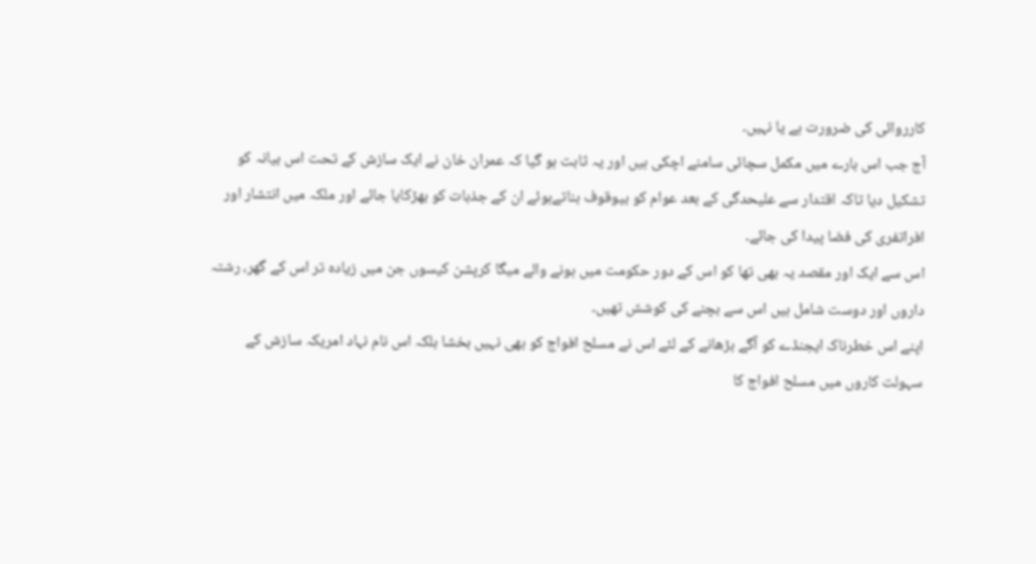کارروائی کی ضرورت ہے یا نہیں۔
آج جب اس بارے میں مکمل سچائی سامنے اچکی ہیں اور یہ ثابت ہو گیا کہ عمران خان نے ایک سازش کے تحت اس بیانہ کو تشکیل دیا تاکہ اقتدار سے علیحدگی کے بعد عوام کو بیوقوف بناتےہوئے ان کے جذبات کو بھڑکایا جائے اور ملکہ میں انتشار اور افراتفری کی فضا پیدا کی جائے۔
اس سے ایک اور مقصد یہ بھی تھا کو اس کے دور حکومت میں ہونے والے میگا کرپشن کیسوں جن میں زیادہ تر اس کے گھر، رشتہ داروں اور دوست شامل ہیں اس سے بچنے کی کوشش تھیں۔
اپنے اس خطرناک ایجنڈے کو آگے بڑھانے کے لئے اس نے مسلح افواج کو بھی نہیں بخشا بلکہ اس نام نہاد امریکہ سازش کے سہولت کاروں میں مسلح افواج کا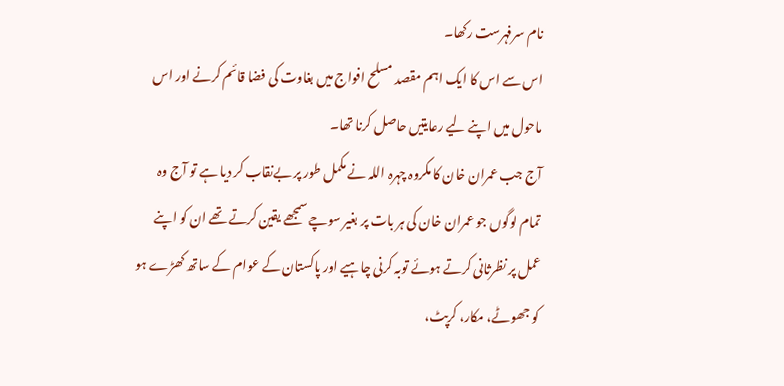نام سرفہرست رکھا۔
اس سے اس کا ایک اہم مقصد مسلح افواج میں بغاوت کی فضا قائم کرنے اور اس ماحول میں اپنے لیے رعایتیں حاصل کرنا تھا۔
آج جب عمران خان کا مکروہ چہرہ اللہ نے مکمل طور پر بےنقاب کر دیا ہے تو آج وہ تمام لوگوں جو عمران خان کی ہر بات پر بغیر سوچے سمجھے یقین کرتے تھے ان کو اپنے عمل پر نظرثانی کرتے ہوئے توبہ کرنی چاہیے اور پاکستان کے عوام کے ساتھ کھڑے ہو کو جھوٹے، مکار، کرپٹ،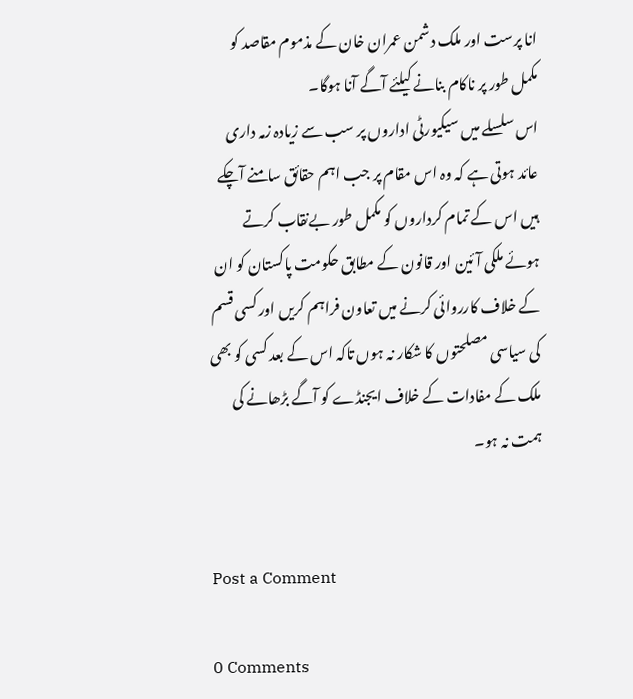انا پرست اور ملک دشمن عمران خان کے مذموم مقاصد کو مکمل طور پر ناکام بنانے کیلئے آگے آنا ہوگا۔
اس سلسلے میں سیکیورٹی اداروں پر سب سے زیادہ زمہ داری عائد ہوتی ہے کہ وہ اس مقام پر جب اہم حقائق سامنے آچکے ہیں اس کے تمام کرداروں کو مکمل طور بےنقاب کرتے ہوئے ملکی آئین اور قانون کے مطابق حکومت پاکستان کو ان کے خلاف کارروائی کرنے میں تعاون فراہم کریں اور کسی قسم کی سیاسی مصلحتوں کا شکار نہ ہوں تاکہ اس کے بعد کسی کو بھی ملک کے مفادات کے خلاف ایجنڈے کو آگے بڑھانے کی ہمت نہ ہو۔


Post a Comment

0 Comments